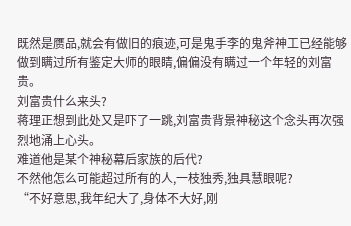既然是赝品,就会有做旧的痕迹,可是鬼手李的鬼斧神工已经能够做到瞒过所有鉴定大师的眼睛,偏偏没有瞒过一个年轻的刘富贵。
刘富贵什么来头?
蒋理正想到此处又是吓了一跳,刘富贵背景神秘这个念头再次强烈地涌上心头。
难道他是某个神秘幕后家族的后代?
不然他怎么可能超过所有的人,一枝独秀,独具慧眼呢?
“不好意思,我年纪大了,身体不大好,刚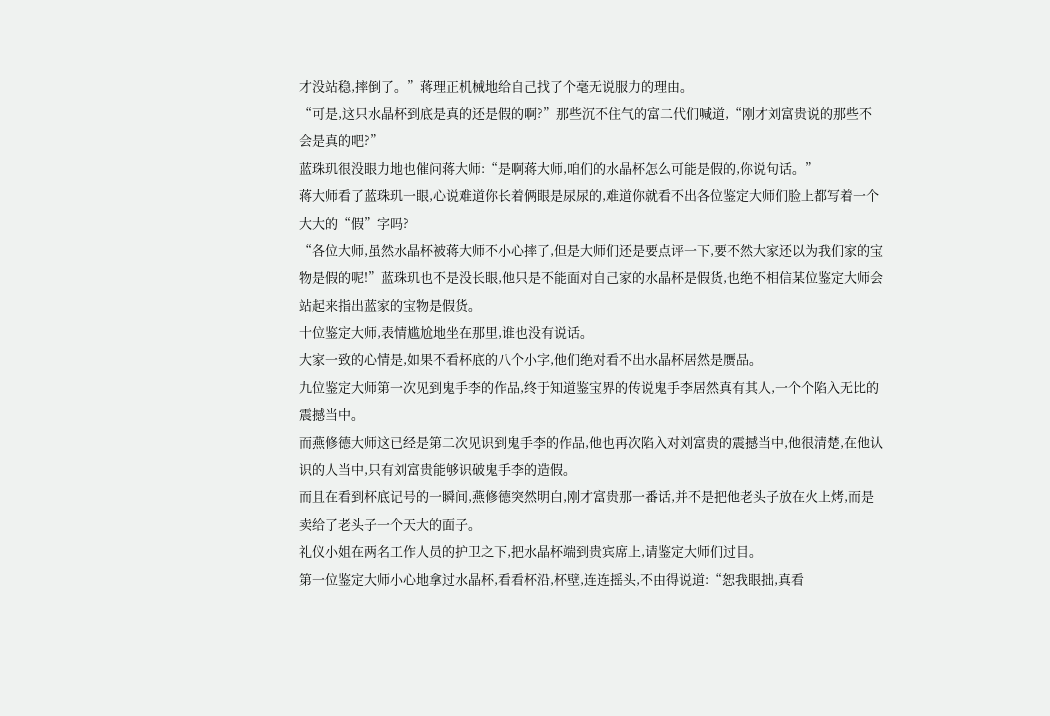才没站稳,摔倒了。”蒋理正机械地给自己找了个毫无说服力的理由。
“可是,这只水晶杯到底是真的还是假的啊?”那些沉不住气的富二代们喊道,“刚才刘富贵说的那些不会是真的吧?”
蓝珠玑很没眼力地也催问蒋大师:“是啊蒋大师,咱们的水晶杯怎么可能是假的,你说句话。”
蒋大师看了蓝珠玑一眼,心说难道你长着俩眼是尿尿的,难道你就看不出各位鉴定大师们脸上都写着一个大大的“假”字吗?
“各位大师,虽然水晶杯被蒋大师不小心摔了,但是大师们还是要点评一下,要不然大家还以为我们家的宝物是假的呢!”蓝珠玑也不是没长眼,他只是不能面对自己家的水晶杯是假货,也绝不相信某位鉴定大师会站起来指出蓝家的宝物是假货。
十位鉴定大师,表情尴尬地坐在那里,谁也没有说话。
大家一致的心情是,如果不看杯底的八个小字,他们绝对看不出水晶杯居然是赝品。
九位鉴定大师第一次见到鬼手李的作品,终于知道鉴宝界的传说鬼手李居然真有其人,一个个陷入无比的震撼当中。
而燕修德大师这已经是第二次见识到鬼手李的作品,他也再次陷入对刘富贵的震撼当中,他很清楚,在他认识的人当中,只有刘富贵能够识破鬼手李的造假。
而且在看到杯底记号的一瞬间,燕修德突然明白,刚才富贵那一番话,并不是把他老头子放在火上烤,而是卖给了老头子一个天大的面子。
礼仪小姐在两名工作人员的护卫之下,把水晶杯端到贵宾席上,请鉴定大师们过目。
第一位鉴定大师小心地拿过水晶杯,看看杯沿,杯壁,连连摇头,不由得说道:“恕我眼拙,真看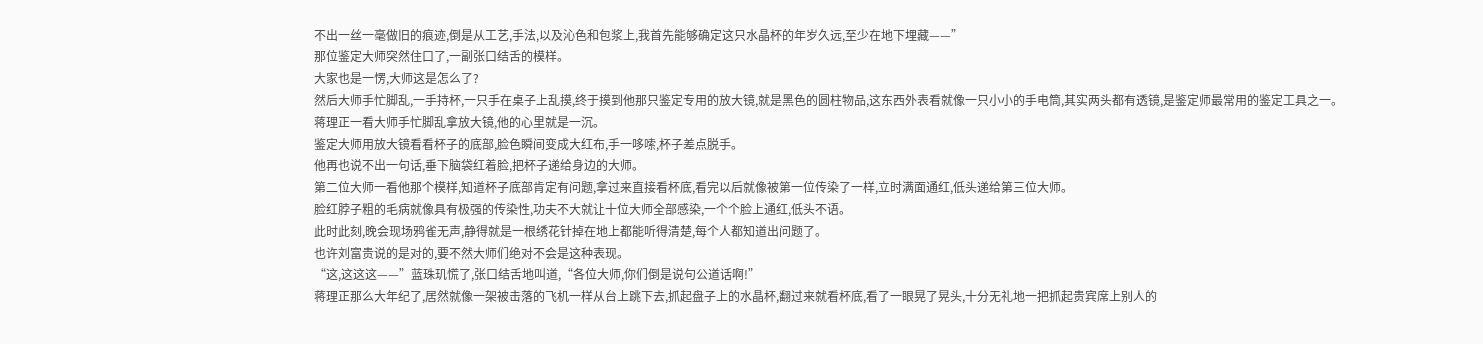不出一丝一毫做旧的痕迹,倒是从工艺,手法,以及沁色和包浆上,我首先能够确定这只水晶杯的年岁久远,至少在地下埋藏——”
那位鉴定大师突然住口了,一副张口结舌的模样。
大家也是一愣,大师这是怎么了?
然后大师手忙脚乱,一手持杯,一只手在桌子上乱摸,终于摸到他那只鉴定专用的放大镜,就是黑色的圆柱物品,这东西外表看就像一只小小的手电筒,其实两头都有透镜,是鉴定师最常用的鉴定工具之一。
蒋理正一看大师手忙脚乱拿放大镜,他的心里就是一沉。
鉴定大师用放大镜看看杯子的底部,脸色瞬间变成大红布,手一哆嗦,杯子差点脱手。
他再也说不出一句话,垂下脑袋红着脸,把杯子递给身边的大师。
第二位大师一看他那个模样,知道杯子底部肯定有问题,拿过来直接看杯底,看完以后就像被第一位传染了一样,立时满面通红,低头递给第三位大师。
脸红脖子粗的毛病就像具有极强的传染性,功夫不大就让十位大师全部感染,一个个脸上通红,低头不语。
此时此刻,晚会现场鸦雀无声,静得就是一根绣花针掉在地上都能听得清楚,每个人都知道出问题了。
也许刘富贵说的是对的,要不然大师们绝对不会是这种表现。
“这,这这这——”蓝珠玑慌了,张口结舌地叫道,“各位大师,你们倒是说句公道话啊!”
蒋理正那么大年纪了,居然就像一架被击落的飞机一样从台上跳下去,抓起盘子上的水晶杯,翻过来就看杯底,看了一眼晃了晃头,十分无礼地一把抓起贵宾席上别人的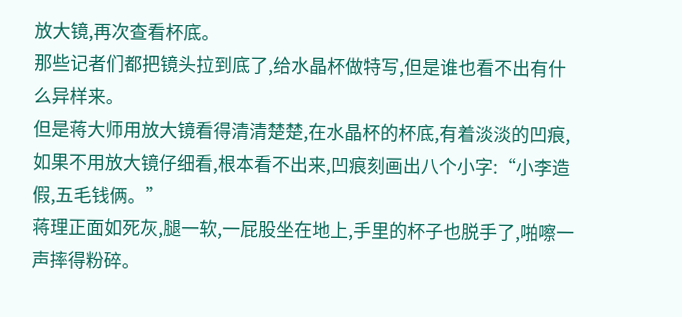放大镜,再次查看杯底。
那些记者们都把镜头拉到底了,给水晶杯做特写,但是谁也看不出有什么异样来。
但是蒋大师用放大镜看得清清楚楚,在水晶杯的杯底,有着淡淡的凹痕,如果不用放大镜仔细看,根本看不出来,凹痕刻画出八个小字:“小李造假,五毛钱俩。”
蒋理正面如死灰,腿一软,一屁股坐在地上,手里的杯子也脱手了,啪嚓一声摔得粉碎。